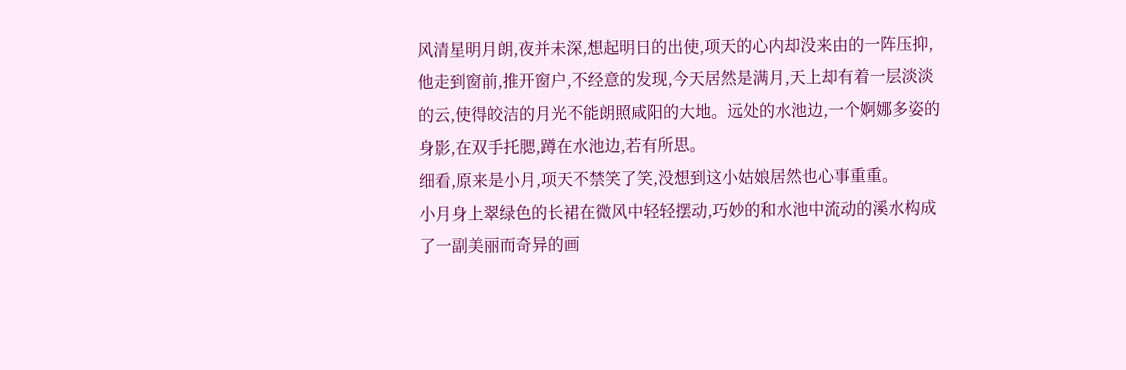风清星明月朗,夜并未深,想起明日的出使,项天的心内却没来由的一阵压抑,他走到窗前,推开窗户,不经意的发现,今天居然是满月,天上却有着一层淡淡的云,使得皎洁的月光不能朗照咸阳的大地。远处的水池边,一个婀娜多姿的身影,在双手托腮,蹲在水池边,若有所思。
细看,原来是小月,项天不禁笑了笑,没想到这小姑娘居然也心事重重。
小月身上翠绿色的长裙在微风中轻轻摆动,巧妙的和水池中流动的溪水构成了一副美丽而奇异的画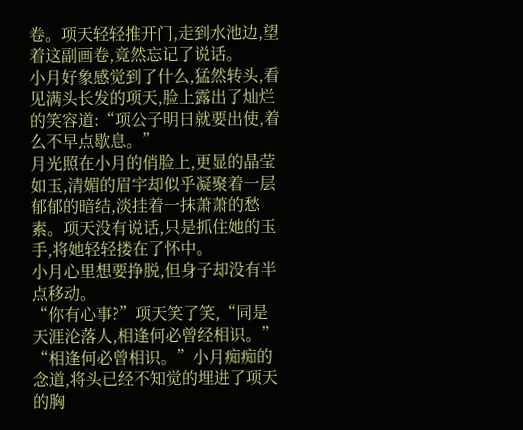卷。项天轻轻推开门,走到水池边,望着这副画卷,竟然忘记了说话。
小月好象感觉到了什么,猛然转头,看见满头长发的项天,脸上露出了灿烂的笑容道:“项公子明日就要出使,着么不早点歇息。”
月光照在小月的俏脸上,更显的晶莹如玉,清媚的眉宇却似乎凝聚着一层郁郁的暗结,淡挂着一抹萧萧的愁素。项天没有说话,只是抓住她的玉手,将她轻轻搂在了怀中。
小月心里想要挣脱,但身子却没有半点移动。
“你有心事?”项天笑了笑,“同是天涯沦落人,相逢何必曾经相识。”
“相逢何必曾相识。”小月痴痴的念道,将头已经不知觉的埋进了项天的胸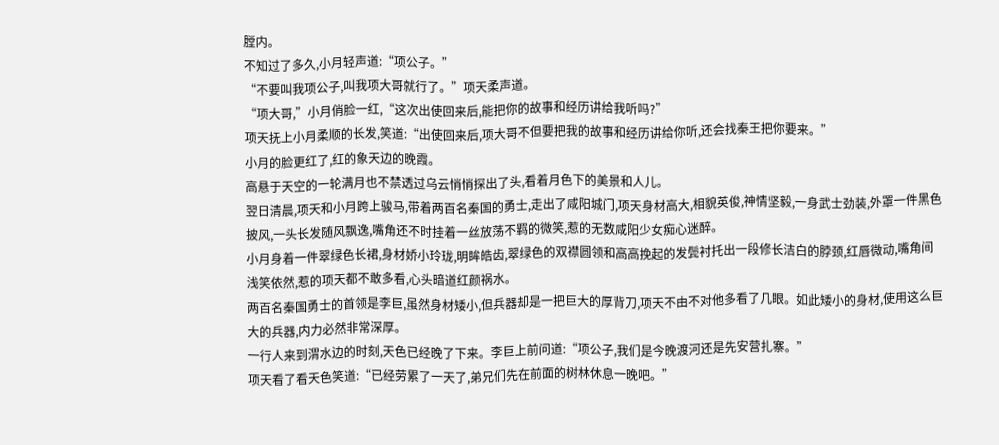膛内。
不知过了多久,小月轻声道:“项公子。”
“不要叫我项公子,叫我项大哥就行了。”项天柔声道。
“项大哥,”小月俏脸一红,“这次出使回来后,能把你的故事和经历讲给我听吗?”
项天抚上小月柔顺的长发,笑道:“出使回来后,项大哥不但要把我的故事和经历讲给你听,还会找秦王把你要来。”
小月的脸更红了,红的象天边的晚霞。
高悬于天空的一轮满月也不禁透过乌云悄悄探出了头,看着月色下的美景和人儿。
翌日清晨,项天和小月跨上骏马,带着两百名秦国的勇士,走出了咸阳城门,项天身材高大,相貌英俊,神情坚毅,一身武士劲装,外罩一件黑色披风,一头长发随风飘逸,嘴角还不时挂着一丝放荡不羁的微笑,惹的无数咸阳少女痴心迷醉。
小月身着一件翠绿色长裙,身材娇小玲珑,明眸皓齿,翠绿色的双襟圆领和高高挽起的发鬓衬托出一段修长洁白的脖颈,红唇微动,嘴角间浅笑依然,惹的项天都不敢多看,心头暗道红颜祸水。
两百名秦国勇士的首领是李巨,虽然身材矮小,但兵器却是一把巨大的厚背刀,项天不由不对他多看了几眼。如此矮小的身材,使用这么巨大的兵器,内力必然非常深厚。
一行人来到渭水边的时刻,天色已经晚了下来。李巨上前问道:“项公子,我们是今晚渡河还是先安营扎寨。”
项天看了看天色笑道:“已经劳累了一天了,弟兄们先在前面的树林休息一晚吧。”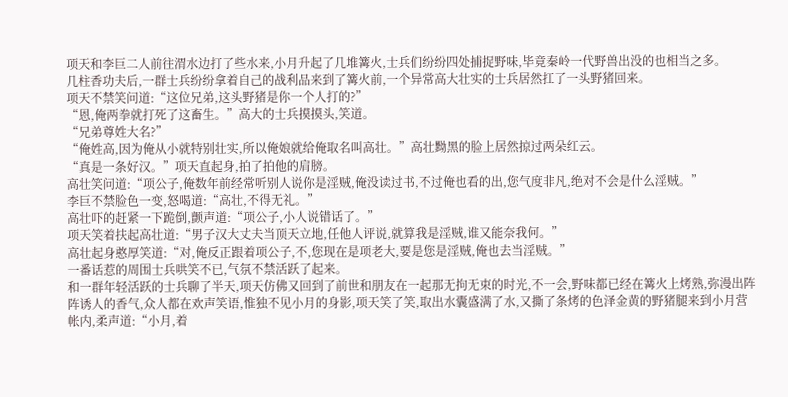项天和李巨二人前往渭水边打了些水来,小月升起了几堆篝火,士兵们纷纷四处捕捉野味,毕竟秦岭一代野兽出没的也相当之多。
几柱香功夫后,一群士兵纷纷拿着自己的战利品来到了篝火前,一个异常高大壮实的士兵居然扛了一头野猪回来。
项天不禁笑问道:“这位兄弟,这头野猪是你一个人打的?”
“恩,俺两拳就打死了这畜生。”高大的士兵摸摸头,笑道。
“兄弟尊姓大名?”
“俺姓高,因为俺从小就特别壮实,所以俺娘就给俺取名叫高壮。”高壮黝黑的脸上居然掠过两朵红云。
“真是一条好汉。”项天直起身,拍了拍他的肩膀。
高壮笑问道:“项公子,俺数年前经常听别人说你是淫贼,俺没读过书,不过俺也看的出,您气度非凡,绝对不会是什么淫贼。”
李巨不禁脸色一变,怒喝道:“高壮,不得无礼。”
高壮吓的赶紧一下跪倒,颤声道:“项公子,小人说错话了。”
项天笑着扶起高壮道:“男子汉大丈夫当顶天立地,任他人评说,就算我是淫贼,谁又能奈我何。”
高壮起身憨厚笑道:“对,俺反正跟着项公子,不,您现在是项老大,要是您是淫贼,俺也去当淫贼。”
一番话惹的周围士兵哄笑不已,气氛不禁活跃了起来。
和一群年轻活跃的士兵聊了半天,项天仿佛又回到了前世和朋友在一起那无拘无束的时光,不一会,野味都已经在篝火上烤熟,弥漫出阵阵诱人的香气,众人都在欢声笑语,惟独不见小月的身影,项天笑了笑,取出水囊盛满了水,又撕了条烤的色泽金黄的野猪腿来到小月营帐内,柔声道:“小月,着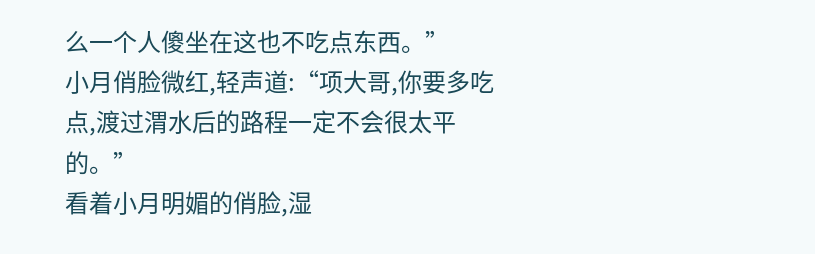么一个人傻坐在这也不吃点东西。”
小月俏脸微红,轻声道:“项大哥,你要多吃点,渡过渭水后的路程一定不会很太平的。”
看着小月明媚的俏脸,湿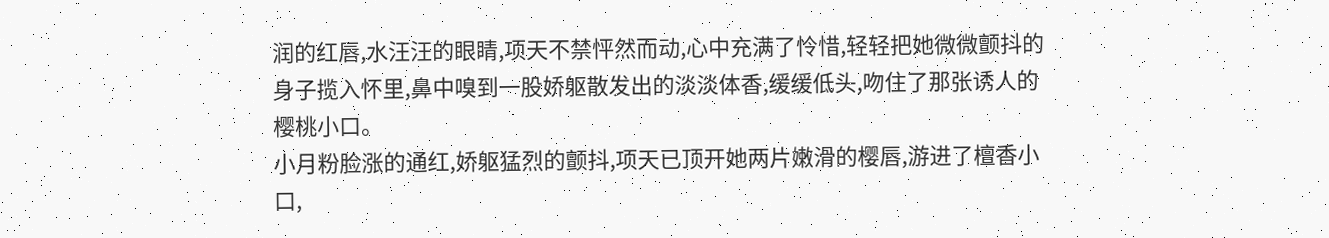润的红唇,水汪汪的眼睛,项天不禁怦然而动,心中充满了怜惜,轻轻把她微微颤抖的身子揽入怀里,鼻中嗅到一股娇躯散发出的淡淡体香,缓缓低头,吻住了那张诱人的樱桃小口。
小月粉脸涨的通红,娇躯猛烈的颤抖,项天已顶开她两片嫩滑的樱唇,游进了檀香小口,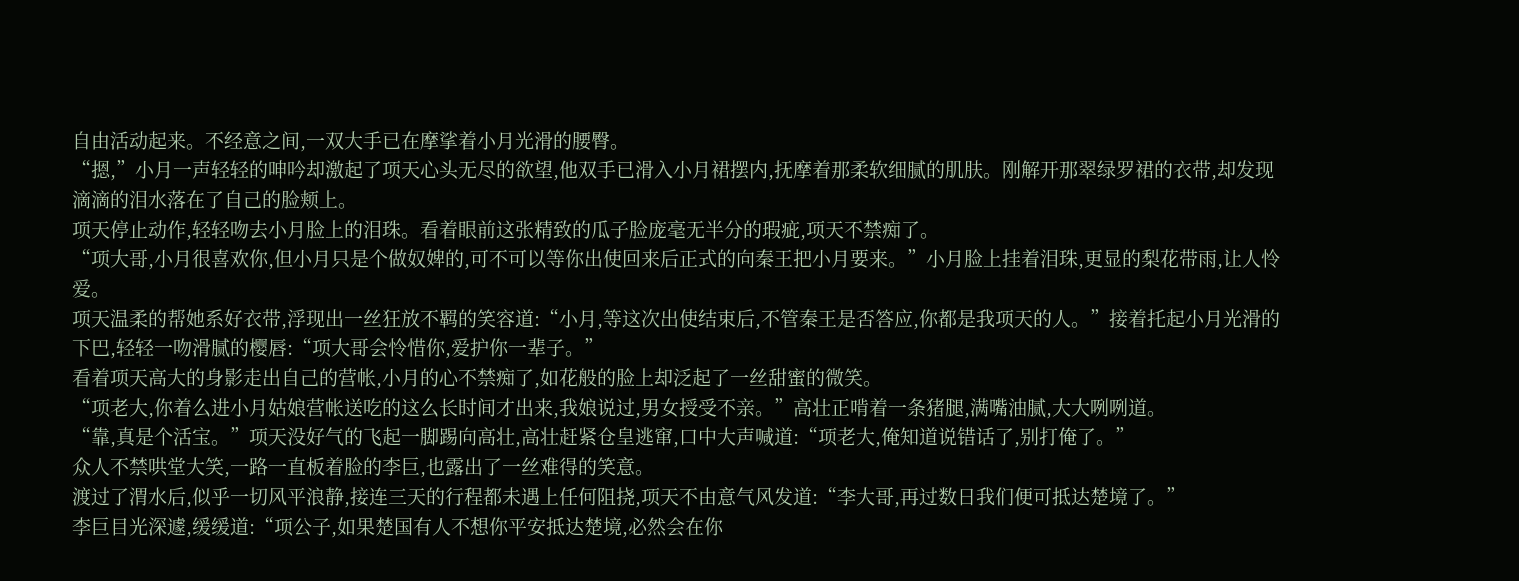自由活动起来。不经意之间,一双大手已在摩挲着小月光滑的腰臀。
“摁,”小月一声轻轻的呻吟却激起了项天心头无尽的欲望,他双手已滑入小月裙摆内,抚摩着那柔软细腻的肌肤。刚解开那翠绿罗裙的衣带,却发现滴滴的泪水落在了自己的脸颊上。
项天停止动作,轻轻吻去小月脸上的泪珠。看着眼前这张精致的瓜子脸庞毫无半分的瑕疵,项天不禁痴了。
“项大哥,小月很喜欢你,但小月只是个做奴婢的,可不可以等你出使回来后正式的向秦王把小月要来。”小月脸上挂着泪珠,更显的梨花带雨,让人怜爱。
项天温柔的帮她系好衣带,浮现出一丝狂放不羁的笑容道:“小月,等这次出使结束后,不管秦王是否答应,你都是我项天的人。”接着托起小月光滑的下巴,轻轻一吻滑腻的樱唇:“项大哥会怜惜你,爱护你一辈子。”
看着项天高大的身影走出自己的营帐,小月的心不禁痴了,如花般的脸上却泛起了一丝甜蜜的微笑。
“项老大,你着么进小月姑娘营帐送吃的这么长时间才出来,我娘说过,男女授受不亲。”高壮正啃着一条猪腿,满嘴油腻,大大咧咧道。
“靠,真是个活宝。”项天没好气的飞起一脚踢向高壮,高壮赶紧仓皇逃窜,口中大声喊道:“项老大,俺知道说错话了,别打俺了。”
众人不禁哄堂大笑,一路一直板着脸的李巨,也露出了一丝难得的笑意。
渡过了渭水后,似乎一切风平浪静,接连三天的行程都未遇上任何阻挠,项天不由意气风发道:“李大哥,再过数日我们便可抵达楚境了。”
李巨目光深遽,缓缓道:“项公子,如果楚国有人不想你平安抵达楚境,必然会在你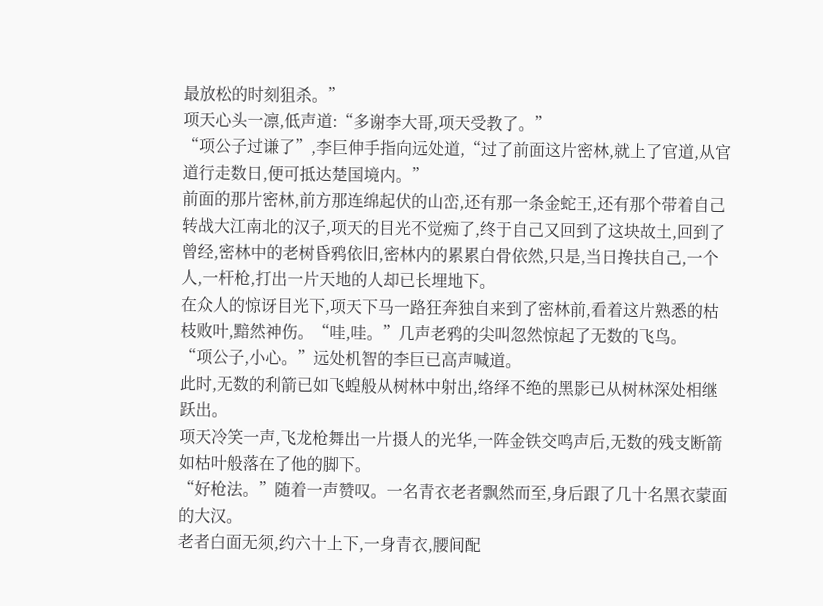最放松的时刻狙杀。”
项天心头一凛,低声道:“多谢李大哥,项天受教了。”
“项公子过谦了”,李巨伸手指向远处道,“过了前面这片密林,就上了官道,从官道行走数日,便可抵达楚国境内。”
前面的那片密林,前方那连绵起伏的山峦,还有那一条金蛇王,还有那个带着自己转战大江南北的汉子,项天的目光不觉痴了,终于自己又回到了这块故土,回到了曾经,密林中的老树昏鸦依旧,密林内的累累白骨依然,只是,当日搀扶自己,一个人,一杆枪,打出一片天地的人却已长埋地下。
在众人的惊讶目光下,项天下马一路狂奔独自来到了密林前,看着这片熟悉的枯枝败叶,黯然神伤。“哇,哇。”几声老鸦的尖叫忽然惊起了无数的飞鸟。
“项公子,小心。”远处机智的李巨已高声喊道。
此时,无数的利箭已如飞蝗般从树林中射出,络绎不绝的黑影已从树林深处相继跃出。
项天冷笑一声,飞龙枪舞出一片摄人的光华,一阵金铁交鸣声后,无数的残支断箭如枯叶般落在了他的脚下。
“好枪法。”随着一声赞叹。一名青衣老者飘然而至,身后跟了几十名黑衣蒙面的大汉。
老者白面无须,约六十上下,一身青衣,腰间配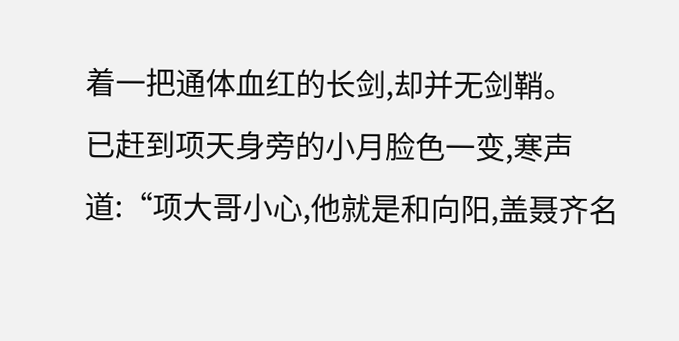着一把通体血红的长剑,却并无剑鞘。
已赶到项天身旁的小月脸色一变,寒声道:“项大哥小心,他就是和向阳,盖聂齐名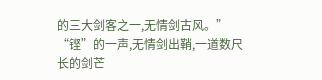的三大剑客之一,无情剑古风。”
“铿”的一声,无情剑出鞘,一道数尺长的剑芒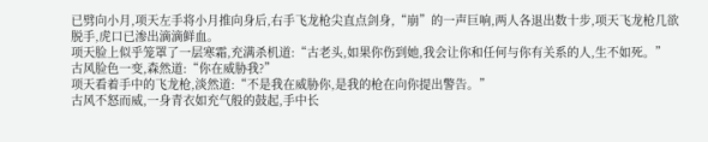已劈向小月,项天左手将小月推向身后,右手飞龙枪尖直点剑身,“崩”的一声巨响,两人各退出数十步,项天飞龙枪几欲脱手,虎口已渗出滴滴鲜血。
项天脸上似乎笼罩了一层寒霜,充满杀机道:“古老头,如果你伤到她,我会让你和任何与你有关系的人,生不如死。”
古风脸色一变,森然道:“你在威胁我?”
项天看着手中的飞龙枪,淡然道:“不是我在威胁你,是我的枪在向你提出警告。”
古风不怒而威,一身青衣如充气般的鼓起,手中长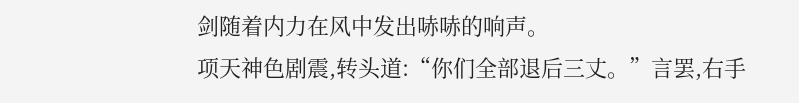剑随着内力在风中发出哧哧的响声。
项天神色剧震,转头道:“你们全部退后三丈。”言罢,右手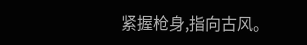紧握枪身,指向古风。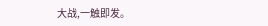大战,一触即发。